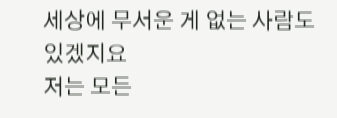세상에 무서운 게 없는 사람도 있겠지요
저는 모든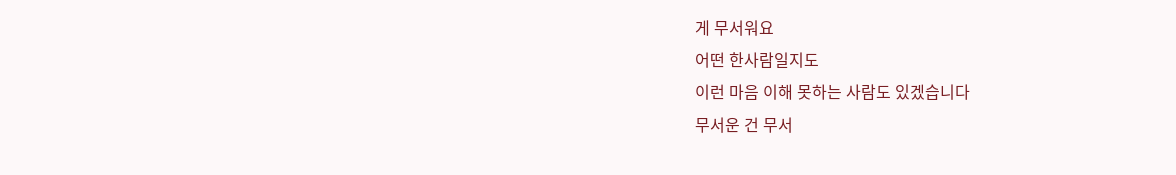게 무서워요
어떤 한사람일지도
이런 마음 이해 못하는 사람도 있겠습니다
무서운 건 무서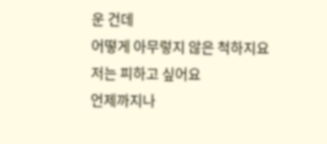운 건데
어떻게 아무렇지 않은 척하지요
저는 피하고 싶어요
언제까지나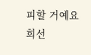피할 거예요
희선